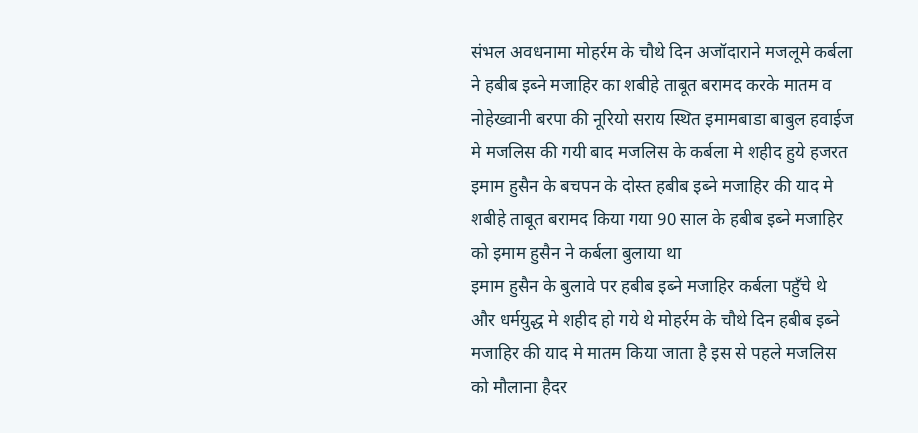संभल अवधनामा मोहर्रम के चौथे दिन अजॉदाराने मजलूमे कर्बला ने हबीब इब्ने मजाहिर का शबीहे ताबूत बरामद करके मातम व नोहेख्वानी बरपा की नूरियो सराय स्थित इमामबाडा बाबुल हवाईज मे मजलिस की गयी बाद मजलिस के कर्बला मे शहीद हुये हजरत इमाम हुसैन के बचपन के दोस्त हबीब इब्ने मजाहिर की याद मे शबीहे ताबूत बरामद किया गया 90 साल के हबीब इब्ने मजाहिर को इमाम हुसैन ने कर्बला बुलाया था
इमाम हुसैन के बुलावे पर हबीब इब्ने मजाहिर कर्बला पहुँचे थे और धर्मयुद्ध मे शहीद हो गये थे मोहर्रम के चौथे दिन हबीब इब्ने मजाहिर की याद मे मातम किया जाता है इस से पहले मजलिस को मौलाना हैदर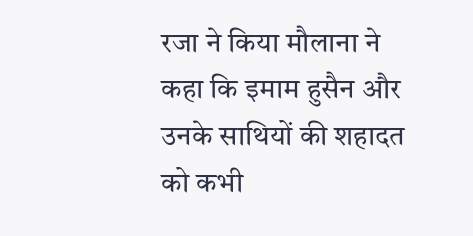रजा ने किया मौलाना ने कहा कि इमाम हुसैन और उनके साथियों की शहादत को कभी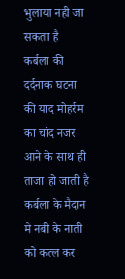भुलाया नही जा सकता है
कर्बला की दर्दनाक घटना की याद मोहर्रम का चांद नजर आने के साथ ही ताजा हो जाती है कर्बला के मैदान मे नबी के नाती को कत्ल कर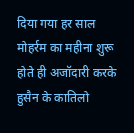दिया गया हर साल मोहर्रम का महीना शुरू होते ही अजॉदारी करके हुसैन के कातिलो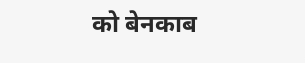को बेनकाब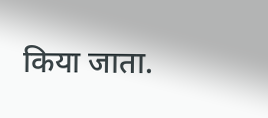किया जाता.